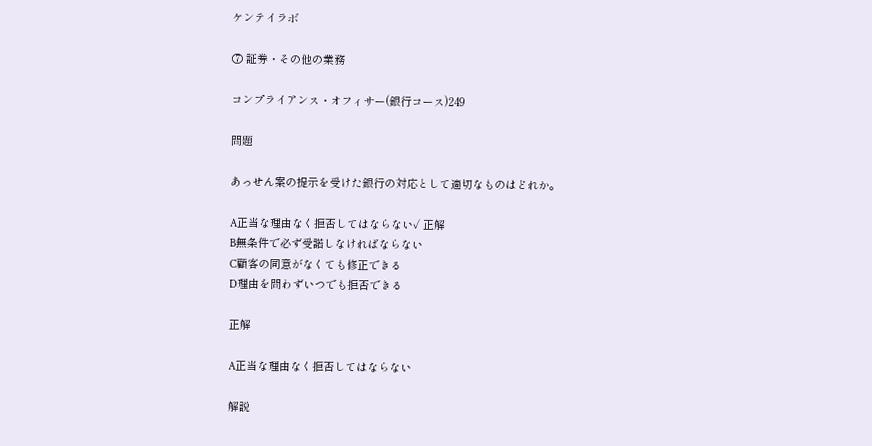ケンテイラボ

⑦ 証券・その他の業務

コンプライアンス・オフィサー(銀行コース)249

問題

あっせん案の提示を受けた銀行の対応として適切なものはどれか。

A正当な理由なく拒否してはならない✓ 正解
B無条件で必ず受諾しなければならない
C顧客の同意がなくても修正できる
D理由を問わずいつでも拒否できる

正解

A正当な理由なく拒否してはならない

解説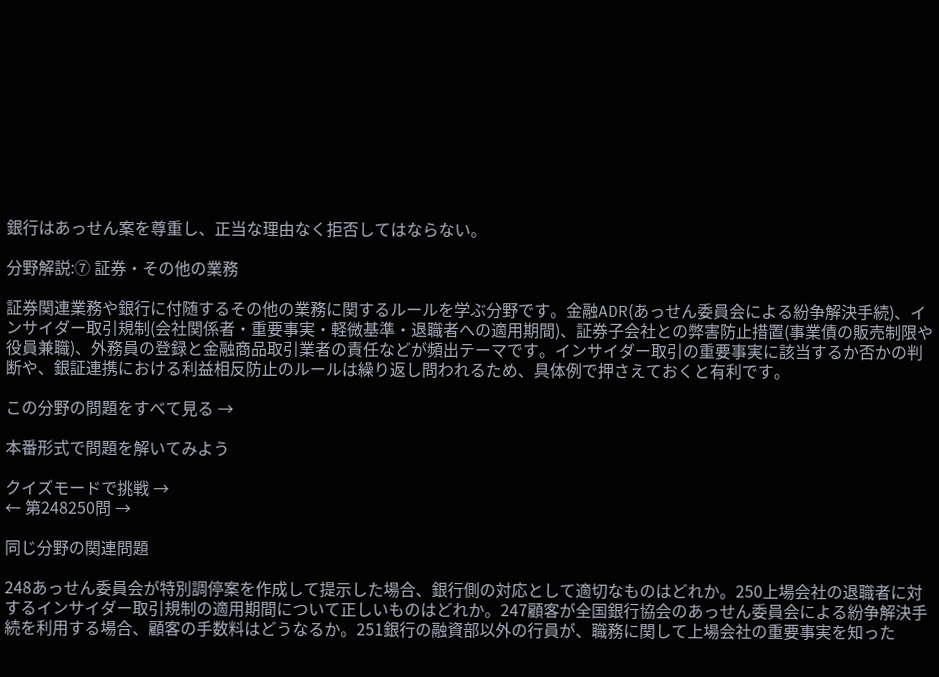銀行はあっせん案を尊重し、正当な理由なく拒否してはならない。

分野解説:⑦ 証券・その他の業務

証券関連業務や銀行に付随するその他の業務に関するルールを学ぶ分野です。金融ADR(あっせん委員会による紛争解決手続)、インサイダー取引規制(会社関係者・重要事実・軽微基準・退職者への適用期間)、証券子会社との弊害防止措置(事業債の販売制限や役員兼職)、外務員の登録と金融商品取引業者の責任などが頻出テーマです。インサイダー取引の重要事実に該当するか否かの判断や、銀証連携における利益相反防止のルールは繰り返し問われるため、具体例で押さえておくと有利です。

この分野の問題をすべて見る →

本番形式で問題を解いてみよう

クイズモードで挑戦 →
← 第248250問 →

同じ分野の関連問題

248あっせん委員会が特別調停案を作成して提示した場合、銀行側の対応として適切なものはどれか。250上場会社の退職者に対するインサイダー取引規制の適用期間について正しいものはどれか。247顧客が全国銀行協会のあっせん委員会による紛争解決手続を利用する場合、顧客の手数料はどうなるか。251銀行の融資部以外の行員が、職務に関して上場会社の重要事実を知った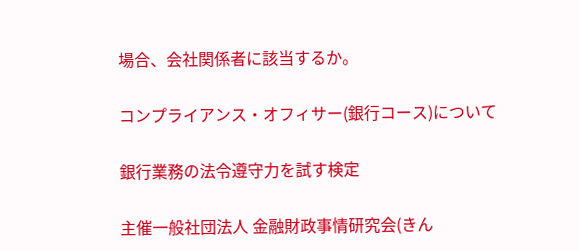場合、会社関係者に該当するか。

コンプライアンス・オフィサー(銀行コース)について

銀行業務の法令遵守力を試す検定

主催一般社団法人 金融財政事情研究会(きん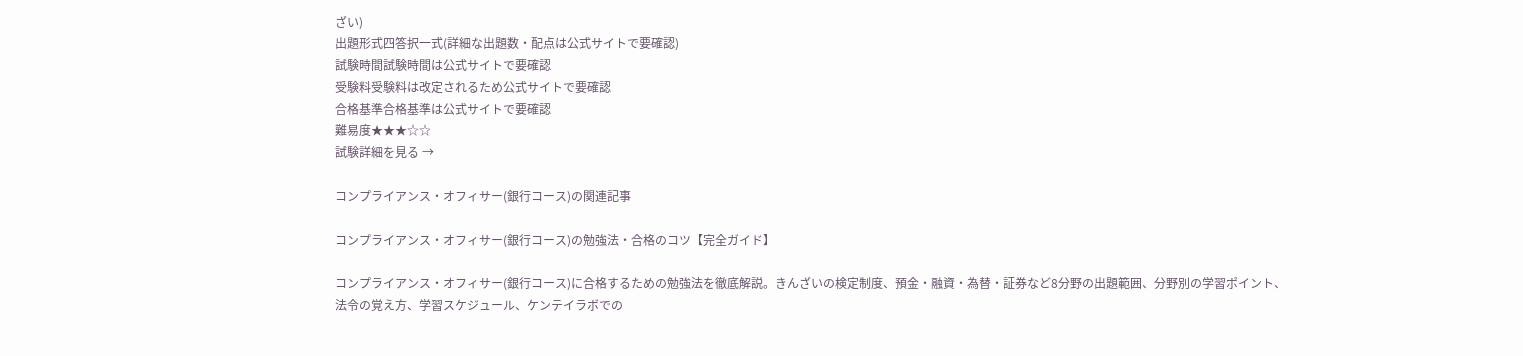ざい)
出題形式四答択一式(詳細な出題数・配点は公式サイトで要確認)
試験時間試験時間は公式サイトで要確認
受験料受験料は改定されるため公式サイトで要確認
合格基準合格基準は公式サイトで要確認
難易度★★★☆☆
試験詳細を見る →

コンプライアンス・オフィサー(銀行コース)の関連記事

コンプライアンス・オフィサー(銀行コース)の勉強法・合格のコツ【完全ガイド】

コンプライアンス・オフィサー(銀行コース)に合格するための勉強法を徹底解説。きんざいの検定制度、預金・融資・為替・証券など8分野の出題範囲、分野別の学習ポイント、法令の覚え方、学習スケジュール、ケンテイラボでの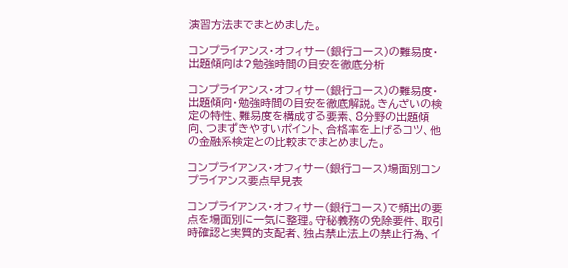演習方法までまとめました。

コンプライアンス・オフィサー(銀行コース)の難易度・出題傾向は?勉強時間の目安を徹底分析

コンプライアンス・オフィサー(銀行コース)の難易度・出題傾向・勉強時間の目安を徹底解説。きんざいの検定の特性、難易度を構成する要素、8分野の出題傾向、つまずきやすいポイント、合格率を上げるコツ、他の金融系検定との比較までまとめました。

コンプライアンス・オフィサー(銀行コース)場面別コンプライアンス要点早見表

コンプライアンス・オフィサー(銀行コース)で頻出の要点を場面別に一気に整理。守秘義務の免除要件、取引時確認と実質的支配者、独占禁止法上の禁止行為、イ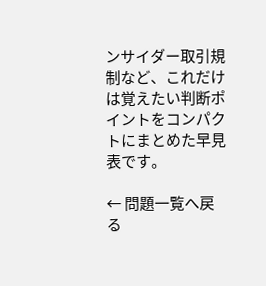ンサイダー取引規制など、これだけは覚えたい判断ポイントをコンパクトにまとめた早見表です。

← 問題一覧へ戻る